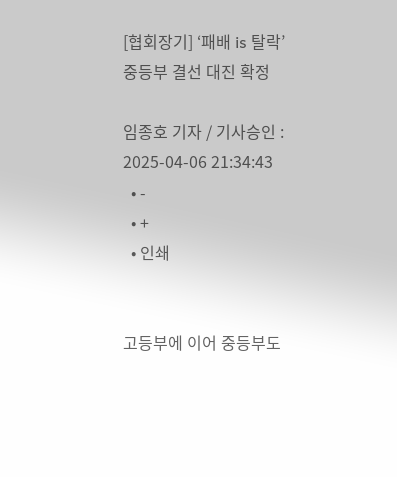[협회장기] ‘패배 is 탈락’ 중등부 결선 대진 확정

임종호 기자 / 기사승인 : 2025-04-06 21:34:43
  • -
  • +
  • 인쇄


고등부에 이어 중등부도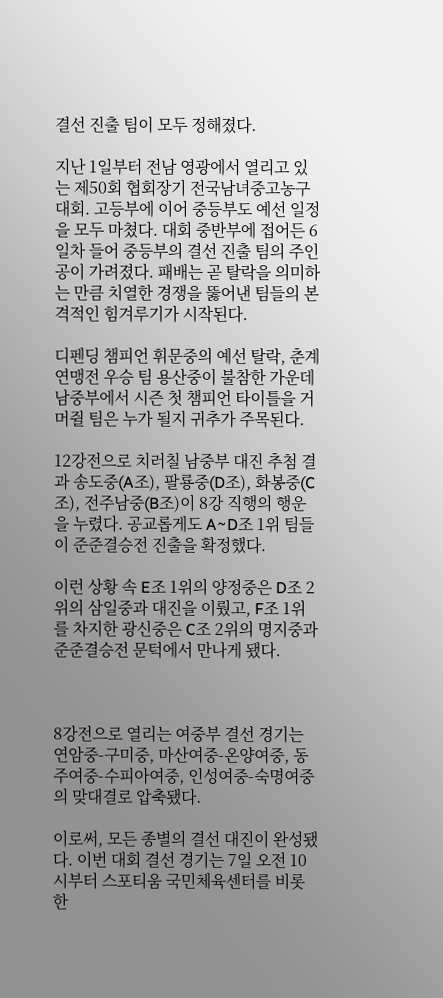결선 진출 팀이 모두 정해졌다.

지난 1일부터 전남 영광에서 열리고 있는 제50회 협회장기 전국남녀중고농구대회. 고등부에 이어 중등부도 예선 일정을 모두 마쳤다. 대회 중반부에 접어든 6일차 들어 중등부의 결선 진출 팀의 주인공이 가려졌다. 패배는 곧 탈락을 의미하는 만큼 치열한 경쟁을 뚫어낸 팀들의 본격적인 힘겨루기가 시작된다.

디펜딩 챔피언 휘문중의 예선 탈락, 춘계연맹전 우승 팀 용산중이 불참한 가운데 남중부에서 시즌 첫 챔피언 타이틀을 거머쥘 팀은 누가 될지 귀추가 주목된다.

12강전으로 치러칠 남중부 대진 추첨 결과 송도중(A조), 팔룡중(D조), 화봉중(C조), 전주남중(B조)이 8강 직행의 행운을 누렸다. 공교롭게도 A~D조 1위 팀들이 준준결승전 진출을 확정했다.

이런 상황 속 E조 1위의 양정중은 D조 2위의 삼일중과 대진을 이뤘고, F조 1위를 차지한 광신중은 C조 2위의 명지중과 준준결승전 문턱에서 만나게 됐다.



8강전으로 열리는 여중부 결선 경기는 연암중-구미중, 마산여중-온양여중, 동주여중-수피아여중, 인성여중-숙명여중의 맞대결로 압축됐다.

이로써, 모든 종별의 결선 대진이 완성됐다. 이번 대회 결선 경기는 7일 오전 10시부터 스포티움 국민체육센터를 비롯한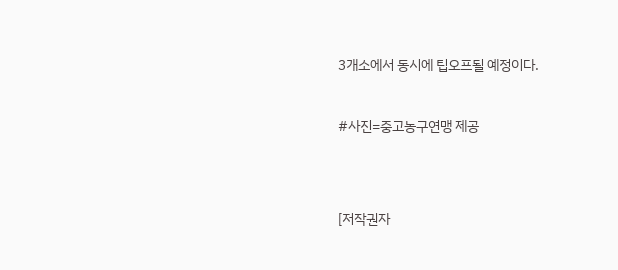3개소에서 동시에 팁오프될 예정이다.



#사진=중고농구연맹 제공





[저작권자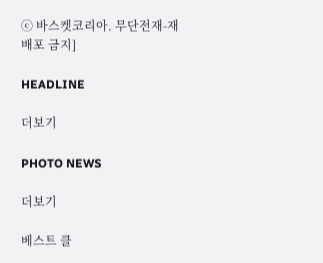ⓒ 바스켓코리아. 무단전재-재배포 금지]

HEADLINE

더보기

PHOTO NEWS

더보기

베스트 클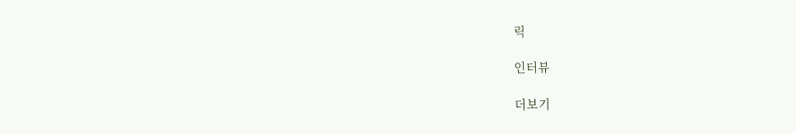릭

인터뷰

더보기